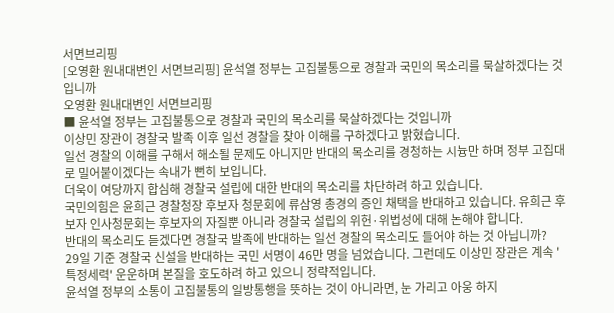서면브리핑
[오영환 원내대변인 서면브리핑] 윤석열 정부는 고집불통으로 경찰과 국민의 목소리를 묵살하겠다는 것입니까
오영환 원내대변인 서면브리핑
■ 윤석열 정부는 고집불통으로 경찰과 국민의 목소리를 묵살하겠다는 것입니까
이상민 장관이 경찰국 발족 이후 일선 경찰을 찾아 이해를 구하겠다고 밝혔습니다.
일선 경찰의 이해를 구해서 해소될 문제도 아니지만 반대의 목소리를 경청하는 시늉만 하며 정부 고집대로 밀어붙이겠다는 속내가 뻔히 보입니다.
더욱이 여당까지 합심해 경찰국 설립에 대한 반대의 목소리를 차단하려 하고 있습니다.
국민의힘은 윤희근 경찰청장 후보자 청문회에 류삼영 총경의 증인 채택을 반대하고 있습니다. 유희근 후보자 인사청문회는 후보자의 자질뿐 아니라 경찰국 설립의 위헌·위법성에 대해 논해야 합니다.
반대의 목소리도 듣겠다면 경찰국 발족에 반대하는 일선 경찰의 목소리도 들어야 하는 것 아닙니까?
29일 기준 경찰국 신설을 반대하는 국민 서명이 46만 명을 넘었습니다. 그런데도 이상민 장관은 계속 '특정세력' 운운하며 본질을 호도하려 하고 있으니 정략적입니다.
윤석열 정부의 소통이 고집불통의 일방통행을 뜻하는 것이 아니라면, 눈 가리고 아웅 하지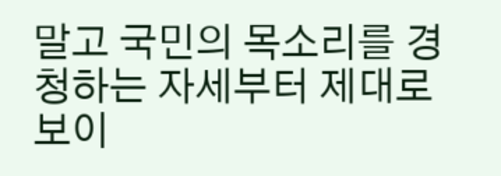말고 국민의 목소리를 경청하는 자세부터 제대로 보이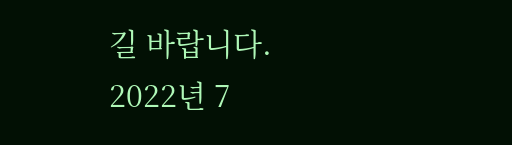길 바랍니다.
2022년 7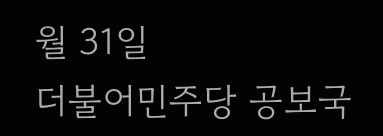월 31일
더불어민주당 공보국